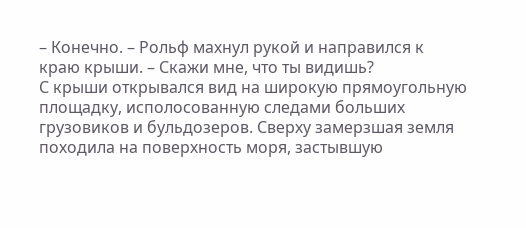– Конечно. – Рольф махнул рукой и направился к краю крыши. – Скажи мне, что ты видишь?
С крыши открывался вид на широкую прямоугольную площадку, исполосованную следами больших грузовиков и бульдозеров. Сверху замерзшая земля походила на поверхность моря, застывшую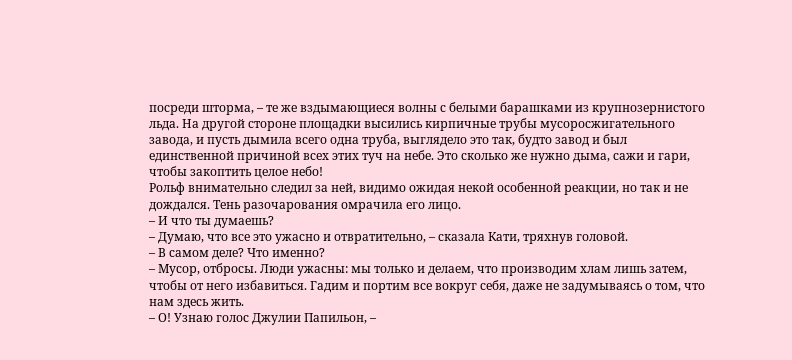посреди шторма, – те же вздымающиеся волны с белыми барашками из крупнозернистого льда. На другой стороне площадки высились кирпичные трубы мусоросжигательного завода, и пусть дымила всего одна труба, выглядело это так, будто завод и был единственной причиной всех этих туч на небе. Это сколько же нужно дыма, сажи и гари, чтобы закоптить целое небо!
Рольф внимательно следил за ней, видимо ожидая некой особенной реакции, но так и не дождался. Тень разочарования омрачила его лицо.
– И что ты думаешь?
– Думаю, что все это ужасно и отвратительно, – сказала Кати, тряхнув головой.
– В самом деле? Что именно?
– Мусор, отбросы. Люди ужасны: мы только и делаем, что производим хлам лишь затем, чтобы от него избавиться. Гадим и портим все вокруг себя, даже не задумываясь о том, что нам здесь жить.
– О! Узнаю голос Джулии Папильон, –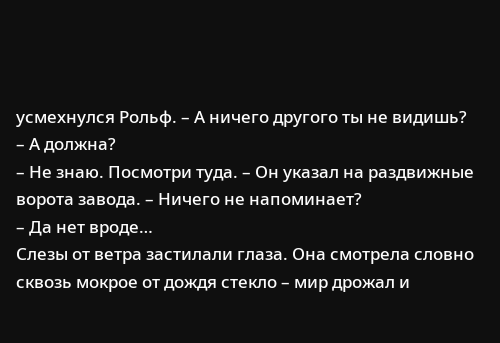усмехнулся Рольф. – А ничего другого ты не видишь?
– А должна?
– Не знаю. Посмотри туда. – Он указал на раздвижные ворота завода. – Ничего не напоминает?
– Да нет вроде…
Слезы от ветра застилали глаза. Она смотрела словно сквозь мокрое от дождя стекло – мир дрожал и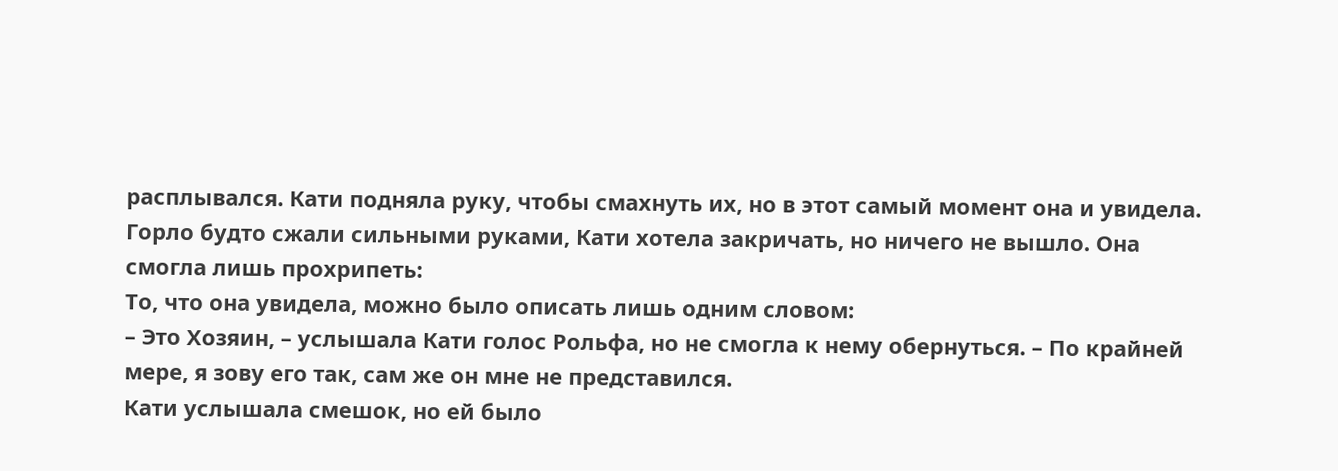расплывался. Кати подняла руку, чтобы смахнуть их, но в этот самый момент она и увидела.
Горло будто сжали сильными руками, Кати хотела закричать, но ничего не вышло. Она смогла лишь прохрипеть:
То, что она увидела, можно было описать лишь одним словом:
– Это Хозяин, – услышала Кати голос Рольфа, но не смогла к нему обернуться. – По крайней мере, я зову его так, сам же он мне не представился.
Кати услышала смешок, но ей было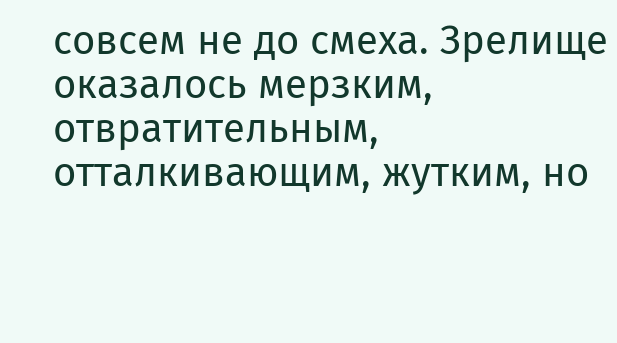совсем не до смеха. Зрелище оказалось мерзким, отвратительным, отталкивающим, жутким, но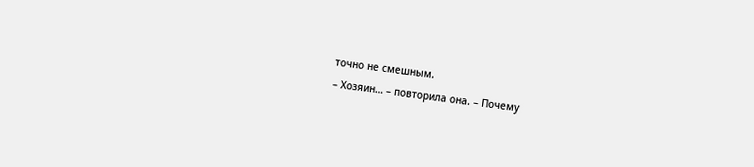точно не смешным.
– Хозяин… – повторила она. – Почему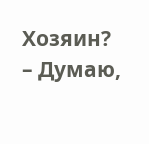Хозяин?
– Думаю,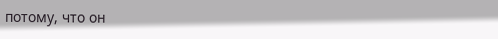потому, что он